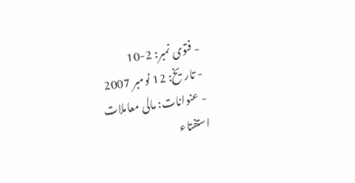- فتوی نمبر: 2-10
- تاریخ: 12 نومبر 2007
- عنوانات: مالی معاملات
استفتاء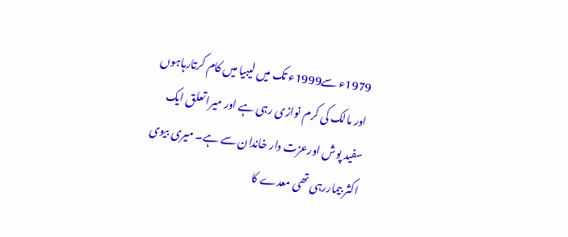1979ء سے1999ء تک میں لیبیا میں کام کرتارہاہوں اور مالک کی کرم نوازی رہی ہے اور میرا تعلق ایک سفید پوش اورعزت دار خاندان سے ہے۔ میری بیوی اکثر بیماررہی تھی معدے کا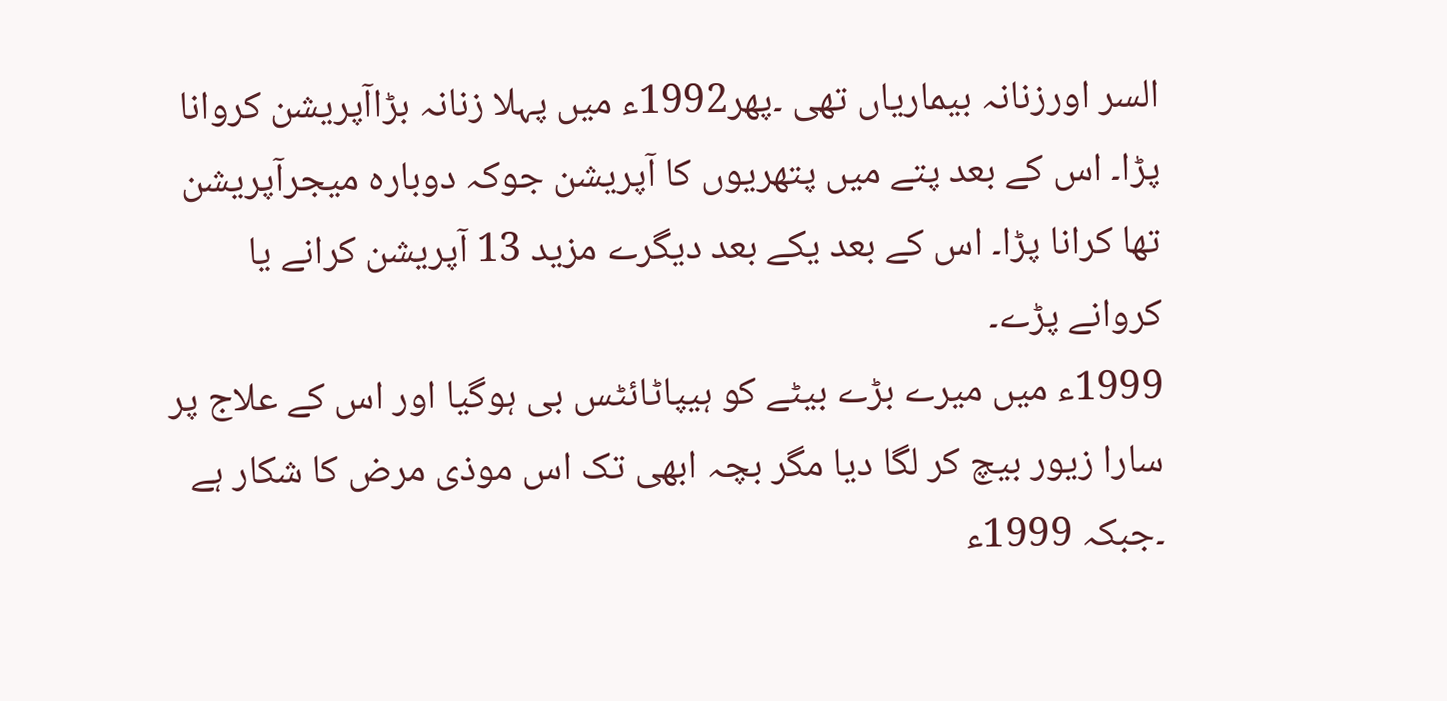السر اورزنانہ بیماریاں تھی ۔پھر1992ء میں پہلا زنانہ بڑاآپریشن کروانا پڑا۔ اس کے بعد پتے میں پتھریوں کا آپریشن جوکہ دوبارہ میجرآپریشن تھا کرانا پڑا۔ اس کے بعد یکے بعد دیگرے مزید 13 آپریشن کرانے یا کروانے پڑے۔
1999ء میں میرے بڑے بیٹے کو ہیپاٹائٹس بی ہوگیا اور اس کے علاج پر سارا زیور بیچ کر لگا دیا مگر بچہ ابھی تک اس موذی مرض کا شکار ہے ۔جبکہ 1999ء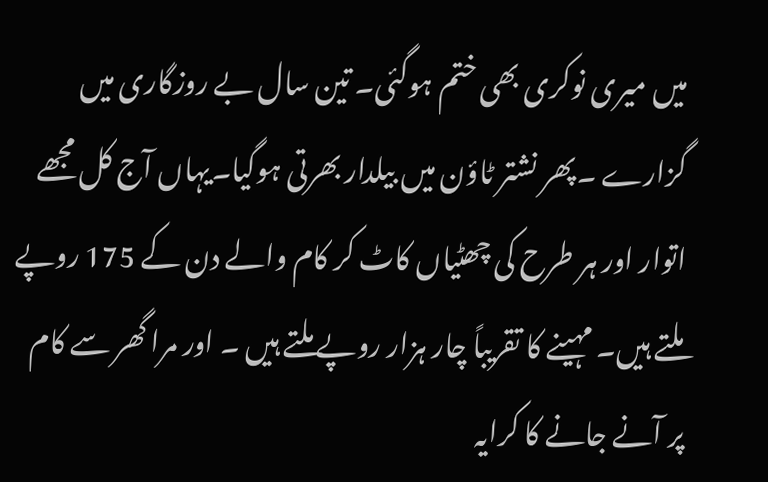میں میری نوکری بھی ختم ہوگئی۔ تین سال بے روزگاری میں گزارے ۔پھر نشتر ٹاؤن میں بیلدار بھرتی ہوگیا۔یہاں آج کل مجھے اتوار اور ہر طرح کی چھٹیاں کاٹ کر کام والے دن کے 175 روپے ملتے ہیں۔ مہینے کا تقریباً چار ہزار روپے ملتے ہیں ۔ اور مرا گھر سے کام پر آنے جانے کا کرایہ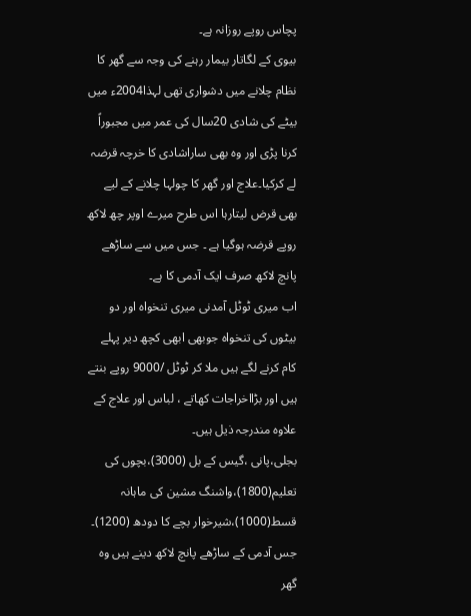پچاس روپے روزانہ ہے۔
بیوی کے لگاتار بیمار رہنے کی وجہ سے گھر کا نظام چلانے میں دشواری تھی لہذا2004ء میں بیٹے کی شادی 20سال کی عمر میں مجبوراً کرنا پڑی اور وہ بھی ساراشادی کا خرچہ قرضہ لے کرکیا۔علاج اور گھر کا چولہا چلانے کے لیے بھی قرض لیتارہا اس طرح میرے اوپر چھ لاکھ روپے قرضہ ہوگیا ہے ۔ جس میں سے ساڑھے پانچ لاکھ صرف ایک آدمی کا ہے۔
اب میری ٹوٹل آمدنی میری تنخواہ اور دو بیٹوں کی تنخواہ جوبھی ابھی کچھ دیر پہلے کام کرنے لگے ہیں ملا کر ٹوٹل /9000 روپے بنتے ہیں اور بڑااخراجات کھاتے ، لباس اور علاج کے علاوہ مندرجہ ذیل ہیں۔
بجلی،پانی ،گیس کے بل (3000)،بچوں کی تعلیم(1800)،واشنگ مشین کی ماہانہ قسط(1000)،شیرخوار بچے کا دودھ (1200)۔
جس آدمی کے ساڑھے پانچ لاکھ دینے ہیں وہ گھر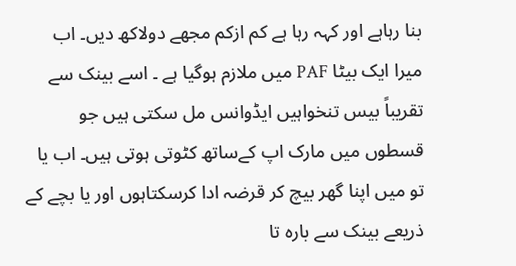بنا رہاہے اور کہہ رہا ہے کم ازکم مجھے دولاکھ دیں۔ اب میرا ایک بیٹا PAF میں ملازم ہوگیا ہے ۔ اسے بینک سے تقریباً بیس تنخواہیں ایڈوانس مل سکتی ہیں جو قسطوں میں مارک اپ کےساتھ کٹوتی ہوتی ہیں۔ اب یا تو میں اپنا گھر بیچ کر قرضہ ادا کرسکتاہوں اور یا بچے کے ذریعے بینک سے بارہ تا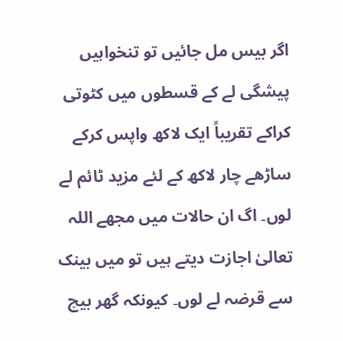اگر بیس مل جائیں تو تنخواہیں پیشگی لے کے قسطوں میں کٹوتی کراکے تقریباً ایک لاکھ واپس کرکے ساڑھے چار لاکھ کے لئے مزید ٹائم لے لوں۔ اگ ان حالات میں مجھے اللہ تعالیٰ اجازت دیتے ہیں تو میں بینک سے قرضہ لے لوں۔ کیونکہ گھر بیچ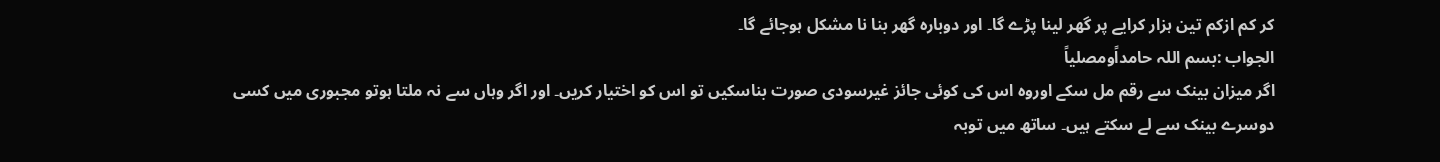کر کم ازکم تین ہزار کرایے پر گھر لینا پڑے گا۔ اور دوبارہ گھر بنا نا مشکل ہوجائے گا۔
الجواب :بسم اللہ حامداًومصلیاً
اگر میزان بینک سے رقم مل سکے اوروہ اس کی کوئی جائز غیرسودی صورت بناسکیں تو اس کو اختیار کریں۔ اور اگر وہاں سے نہ ملتا ہوتو مجبوری میں کسی دوسرے بینک سے لے سکتے ہیں۔ ساتھ میں توبہ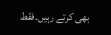بھی کرتے رہیں۔فقط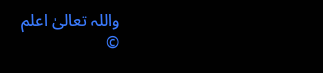واللہ تعالیٰ اعلم
©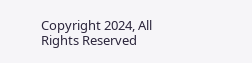Copyright 2024, All Rights Reserved